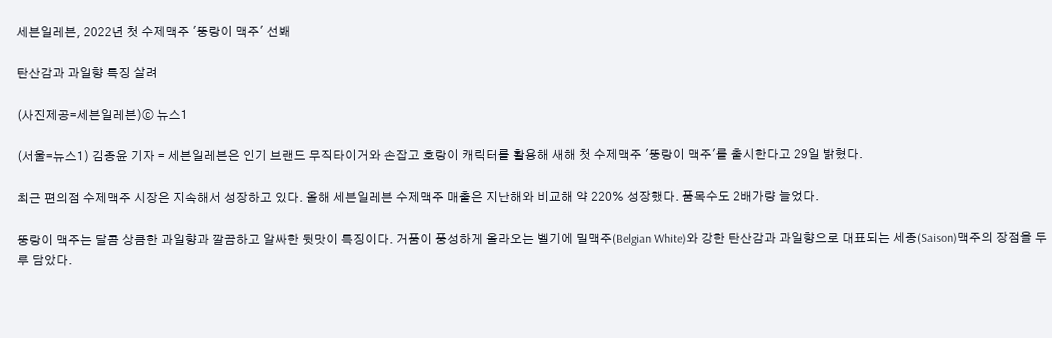세븐일레븐, 2022년 첫 수제맥주 '뚱랑이 맥주' 선봬

탄산감과 과일향 특징 살려

(사진제공=세븐일레븐)ⓒ 뉴스1

(서울=뉴스1) 김종윤 기자 = 세븐일레븐은 인기 브랜드 무직타이거와 손잡고 호랑이 캐릭터를 활용해 새해 첫 수제맥주 '뚱랑이 맥주'를 출시한다고 29일 밝혔다.

최근 편의점 수제맥주 시장은 지속해서 성장하고 있다. 올해 세븐일레븐 수제맥주 매출은 지난해와 비교해 약 220% 성장했다. 품목수도 2배가량 늘었다.

뚱랑이 맥주는 달콤 상큼한 과일향과 깔끔하고 알싸한 뒷맛이 특징이다. 거품이 풍성하게 올라오는 벨기에 밀맥주(Belgian White)와 강한 탄산감과 과일향으로 대표되는 세종(Saison)맥주의 장점을 두루 담았다.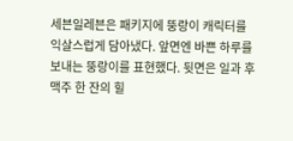세븐일레븐은 패키지에 뚱랑이 캐릭터를 익살스럽게 담아냈다. 앞면엔 바쁜 하루를 보내는 뚱랑이를 표현했다. 뒷면은 일과 후 맥주 한 잔의 힐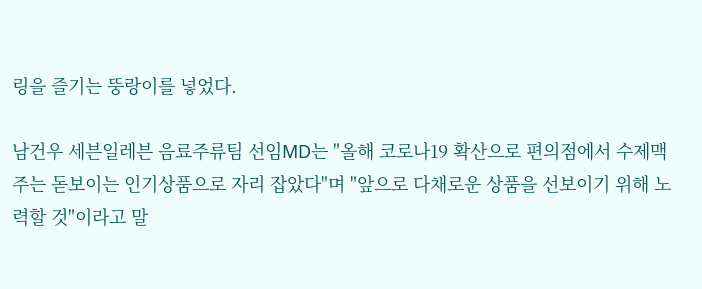링을 즐기는 뚱랑이를 넣었다.

남건우 세븐일레븐 음료주류팀 선임MD는 "올해 코로나19 확산으로 편의점에서 수제맥주는 돋보이는 인기상품으로 자리 잡았다"며 "앞으로 다채로운 상품을 선보이기 위해 노력할 것"이라고 말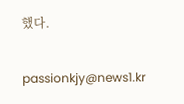했다.

passionkjy@news1.kr